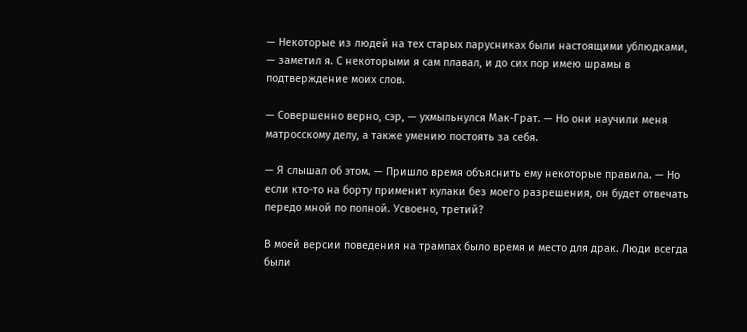— Некоторые из людей на тех старых парусниках были настоящими ублюдками, — заметил я. С некоторыми я сам плавал, и до сих пор имею шрамы в подтверждение моих слов.

— Совершенно верно, сэр, — ухмыльнулся Мак-Грат. — Но они научили меня матросскому делу, а также умению постоять за себя.

— Я слышал об этом. — Пришло время объяснить ему некоторые правила. — Но если кто-то на борту применит кулаки без моего разрешения, он будет отвечать передо мной по полной. Усвоено, третий?

В моей версии поведения на трампах было время и место для драк. Люди всегда были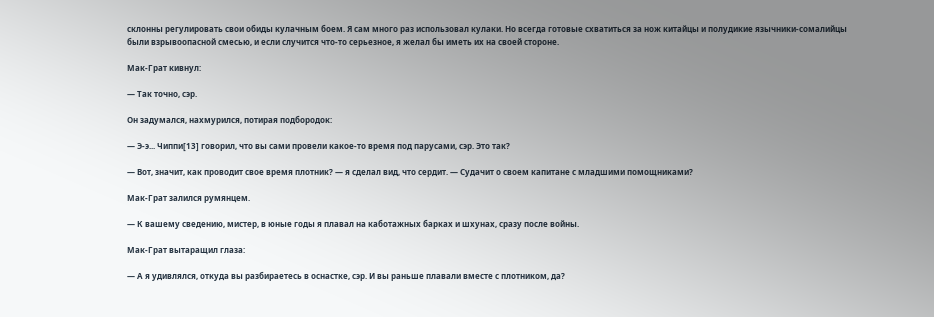склонны регулировать свои обиды кулачным боем. Я сам много раз использовал кулаки. Но всегда готовые схватиться за нож китайцы и полудикие язычники-сомалийцы были взрывоопасной смесью, и если случится что-то серьезное, я желал бы иметь их на своей стороне.

Мак-Грат кивнул:

— Так точно, сэр.

Он задумался, нахмурился, потирая подбородок:

— Э-э... Чиппи[13] говорил, что вы сами провели какое-то время под парусами, сэр. Это так?

— Вот, значит, как проводит свое время плотник? — я сделал вид, что сердит. — Судачит о своем капитане с младшими помощниками?

Мак-Грат залился румянцем.

— К вашему сведению, мистер, в юные годы я плавал на каботажных барках и шхунах, сразу после войны.

Мак-Грат вытаращил глаза:

— А я удивлялся, откуда вы разбираетесь в оснастке, сэр. И вы раньше плавали вместе с плотником, да?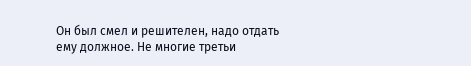Он был смел и решителен, надо отдать ему должное. Не многие третьи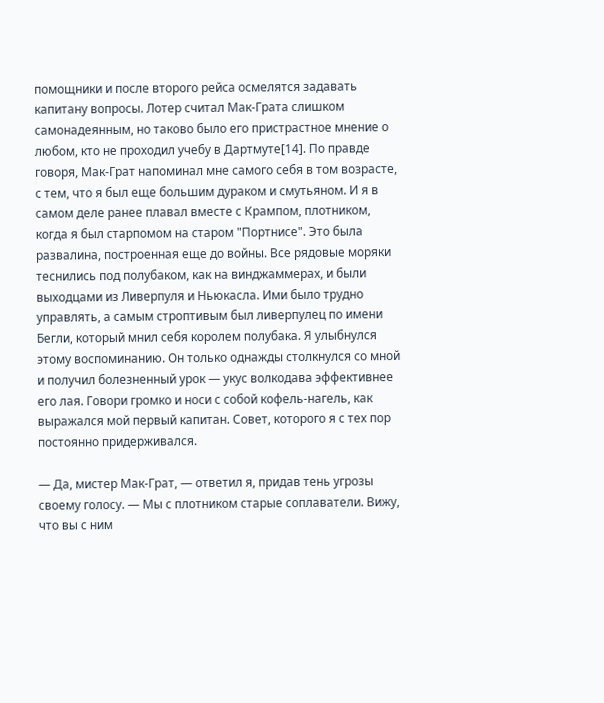помощники и после второго рейса осмелятся задавать капитану вопросы. Лотер считал Мак-Грата слишком самонадеянным, но таково было его пристрастное мнение о любом, кто не проходил учебу в Дартмуте[14]. По правде говоря, Мак-Грат напоминал мне самого себя в том возрасте, с тем, что я был еще большим дураком и смутьяном. И я в самом деле ранее плавал вместе с Крампом, плотником, когда я был старпомом на старом "Портнисе". Это была развалина, построенная еще до войны. Все рядовые моряки теснились под полубаком, как на винджаммерах, и были выходцами из Ливерпуля и Ньюкасла. Ими было трудно управлять, а самым строптивым был ливерпулец по имени Бегли, который мнил себя королем полубака. Я улыбнулся этому воспоминанию. Он только однажды столкнулся со мной и получил болезненный урок — укус волкодава эффективнее его лая. Говори громко и носи с собой кофель-нагель, как выражался мой первый капитан. Совет, которого я с тех пор постоянно придерживался.

— Да, мистер Мак-Грат, — ответил я, придав тень угрозы своему голосу. — Мы с плотником старые соплаватели. Вижу, что вы с ним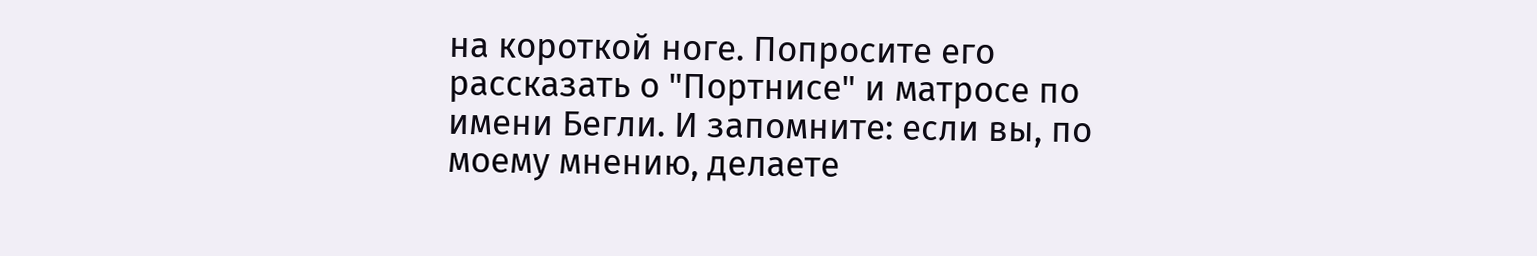на короткой ноге. Попросите его рассказать о "Портнисе" и матросе по имени Бегли. И запомните: если вы, по моему мнению, делаете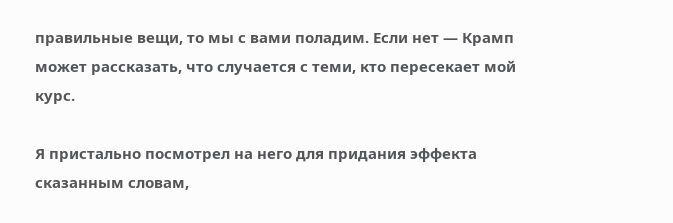правильные вещи, то мы с вами поладим. Если нет — Крамп может рассказать, что случается с теми, кто пересекает мой курс.

Я пристально посмотрел на него для придания эффекта сказанным словам,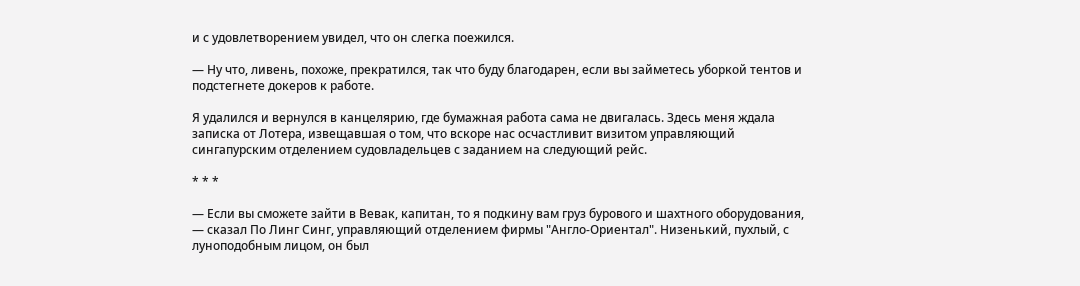и с удовлетворением увидел, что он слегка поежился.

— Ну что, ливень, похоже, прекратился, так что буду благодарен, если вы займетесь уборкой тентов и подстегнете докеров к работе.

Я удалился и вернулся в канцелярию, где бумажная работа сама не двигалась. Здесь меня ждала записка от Лотера, извещавшая о том, что вскоре нас осчастливит визитом управляющий сингапурским отделением судовладельцев с заданием на следующий рейс.

* * *

— Если вы сможете зайти в Вевак, капитан, то я подкину вам груз бурового и шахтного оборудования, — сказал По Линг Синг, управляющий отделением фирмы "Англо-Ориентал". Низенький, пухлый, с луноподобным лицом, он был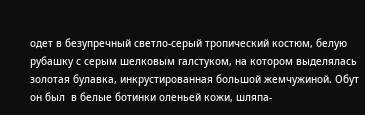одет в безупречный светло-серый тропический костюм, белую рубашку с серым шелковым галстуком, на котором выделялась золотая булавка, инкрустированная большой жемчужиной. Обут он был  в белые ботинки оленьей кожи, шляпа-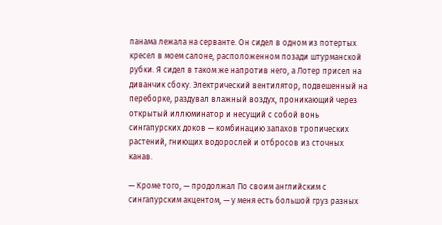панама лежала на серванте. Он сидел в одном из потертых кресел в моем салоне, расположенном позади штурманской рубки. Я сидел в таком же напротив него, а Лотер присел на диванчик сбоку. Электрический вентилятор, подвешенный на переборке, раздувал влажный воздух, проникающий через открытый иллюминатор и несущий с собой вонь сингапурских доков — комбинацию запахов тропических растений, гниющих водорослей и отбросов из сточных канав.

— Кроме того, — продолжал По своим английским с сингапурским акцентом, — у меня есть большой груз разных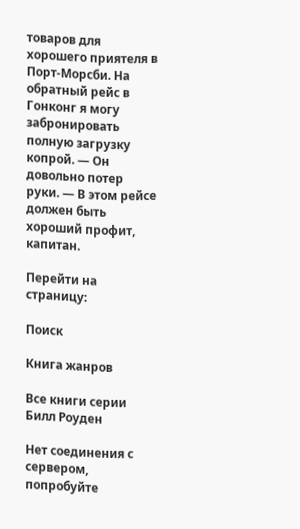товаров для хорошего приятеля в Порт-Морсби. На обратный рейс в Гонконг я могу забронировать полную загрузку копрой. — Он довольно потер руки. — В этом рейсе должен быть хороший профит, капитан.

Перейти на страницу:

Поиск

Книга жанров

Все книги серии Билл Роуден

Нет соединения с сервером, попробуйте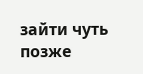зайти чуть позже